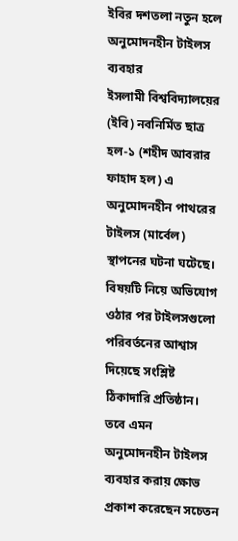ইবির দশতলা নতুন হলে অনুমোদনহীন টাইলস ব্যবহার
ইসলামী বিশ্ববিদ্যালয়ের (ইবি) নবনির্মিত ছাত্র হল-১ (শহীদ আবরার ফাহাদ হল) এ অনুমোদনহীন পাথরের টাইলস (মার্বেল) স্থাপনের ঘটনা ঘটেছে। বিষয়টি নিয়ে অভিযোগ ওঠার পর টাইলসগুলো পরিবর্তনের আশ্বাস দিয়েছে সংশ্লিষ্ট ঠিকাদারি প্রতিষ্ঠান। তবে এমন অনুমোদনহীন টাইলস ব্যবহার করায় ক্ষোভ প্রকাশ করেছেন সচেতন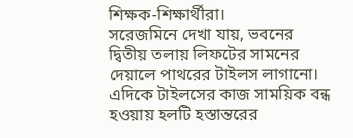শিক্ষক-শিক্ষার্থীরা।
সরেজমিনে দেখা যায়, ভবনের দ্বিতীয় তলায় লিফটের সামনের দেয়ালে পাথরের টাইলস লাগানো। এদিকে টাইলসের কাজ সাময়িক বন্ধ হওয়ায় হলটি হস্তান্তরের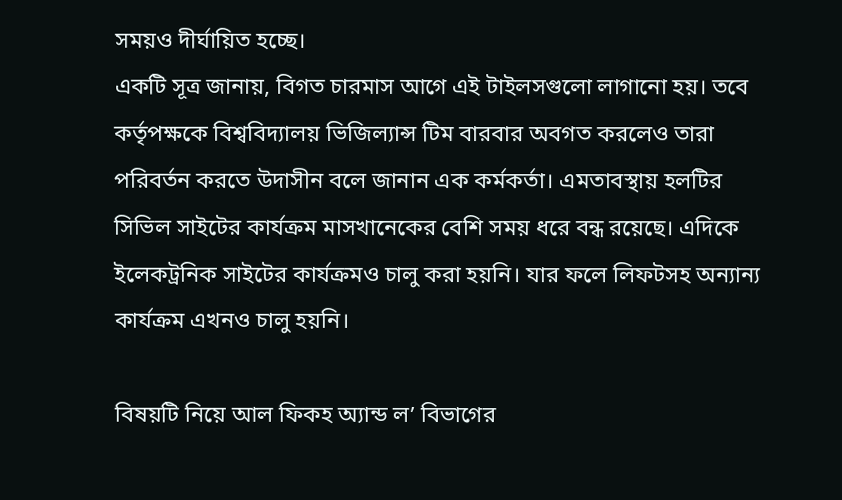সময়ও দীর্ঘায়িত হচ্ছে।
একটি সূত্র জানায়, বিগত চারমাস আগে এই টাইলসগুলো লাগানো হয়। তবে কর্তৃপক্ষকে বিশ্ববিদ্যালয় ভিজিল্যান্স টিম বারবার অবগত করলেও তারা পরিবর্তন করতে উদাসীন বলে জানান এক কর্মকর্তা। এমতাবস্থায় হলটির সিভিল সাইটের কার্যক্রম মাসখানেকের বেশি সময় ধরে বন্ধ রয়েছে। এদিকে ইলেকট্রনিক সাইটের কার্যক্রমও চালু করা হয়নি। যার ফলে লিফটসহ অন্যান্য কার্যক্রম এখনও চালু হয়নি।

বিষয়টি নিয়ে আল ফিকহ অ্যান্ড ল’ বিভাগের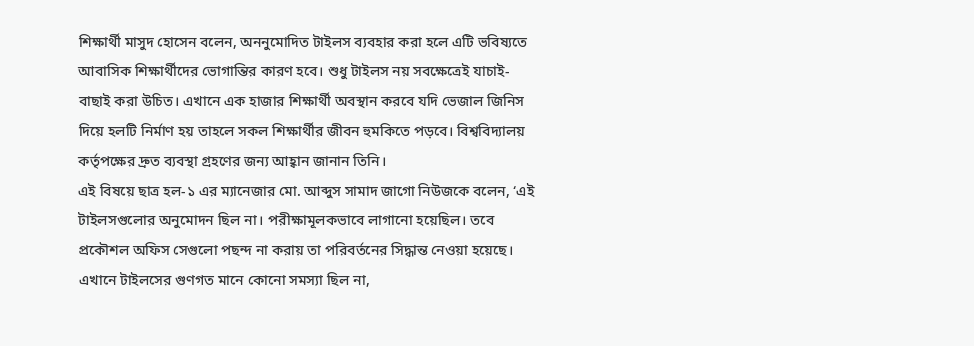শিক্ষার্থী মাসুদ হোসেন বলেন, অননুমোদিত টাইলস ব্যবহার করা হলে এটি ভবিষ্যতে আবাসিক শিক্ষার্থীদের ভোগান্তির কারণ হবে। শুধু টাইলস নয় সবক্ষেত্রেই যাচাই-বাছাই করা উচিত। এখানে এক হাজার শিক্ষার্থী অবস্থান করবে যদি ভেজাল জিনিস দিয়ে হলটি নির্মাণ হয় তাহলে সকল শিক্ষার্থীর জীবন হুমকিতে পড়বে। বিশ্ববিদ্যালয় কর্তৃপক্ষের দ্রুত ব্যবস্থা গ্রহণের জন্য আহ্বান জানান তিনি।
এই বিষয়ে ছাত্র হল-১ এর ম্যানেজার মো. আব্দুস সামাদ জাগো নিউজকে বলেন, ‘এই টাইলসগুলোর অনুমোদন ছিল না। পরীক্ষামূলকভাবে লাগানো হয়েছিল। তবে প্রকৌশল অফিস সেগুলো পছন্দ না করায় তা পরিবর্তনের সিদ্ধান্ত নেওয়া হয়েছে। এখানে টাইলসের গুণগত মানে কোনো সমস্যা ছিল না,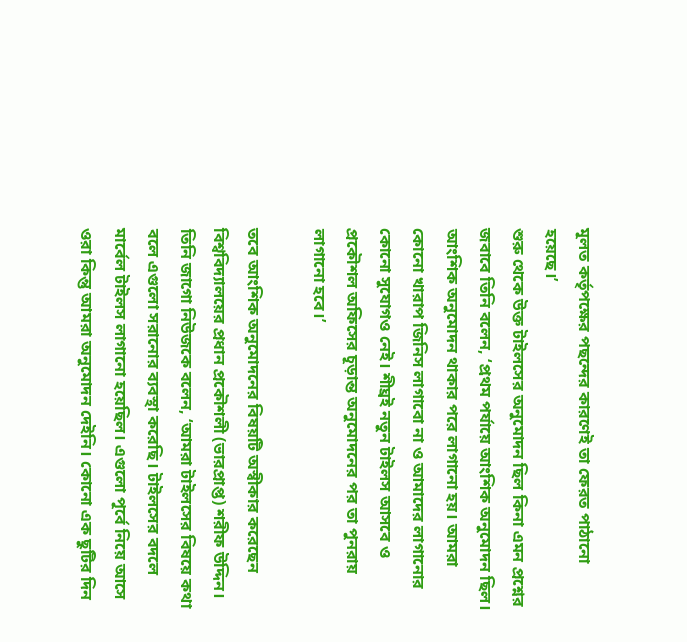মূলত কর্তৃপক্ষের পছন্দের কারণেই তা ফেরত পাঠানো হয়েছে।’
শুরু থেকে উক্ত টাইলসের অনুমোদন ছিল কিনা এমন প্রশ্নের জবাবে তিনি বলেন, ‘প্রথম পর্যায়ে আংশিক অনুমোদন ছিল। আংশিক অনুমোদন থাকার পরে লাগানো হয়। আমরা কোনো খারাপ জিনিস লাগাবো না ও আমাদের লাগানোর কোনো সুযোগও নেই। শীঘ্রই নতুন টাইলস আসবে ও প্রকৌশল অফিসের চূড়ান্ত অনুমোদনের পর তা পুনরায় লাগানো হবে।’

তবে আংশিক অনুমোদনের বিষয়টি অস্বীকার করেছেন বিশ্ববিদ্যালয়ের প্রধান প্রকৌশলী (ভারপ্রাপ্ত) শরীফ উদ্দিন। তিনি জাগো নিউজকে বলেন, ‘আমরা টাইলসের বিষয়ে কথা বলে এগুলো সরানোর ব্যবস্থা করেছি। টাইলসের বদলে মার্বেল টাইলস লাগানো হয়েছিল। এগুলো পূর্বে নিয়ে আসে ওরা কিন্তু আমরা অনুমোদন দেইনি। কোনো এক ছুটির দিন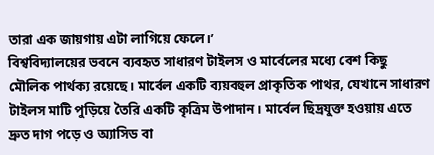তারা এক জায়গায় এটা লাগিয়ে ফেলে।’
বিশ্ববিদ্যালয়ের ভবনে ব্যবহৃত সাধারণ টাইলস ও মার্বেলের মধ্যে বেশ কিছু মৌলিক পার্থক্য রয়েছে। মার্বেল একটি ব্যয়বহুল প্রাকৃতিক পাথর, যেখানে সাধারণ টাইলস মাটি পুড়িয়ে তৈরি একটি কৃত্রিম উপাদান। মার্বেল ছিদ্রযুক্ত হওয়ায় এতে দ্রুত দাগ পড়ে ও অ্যাসিড বা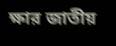ক্ষার জাতীয়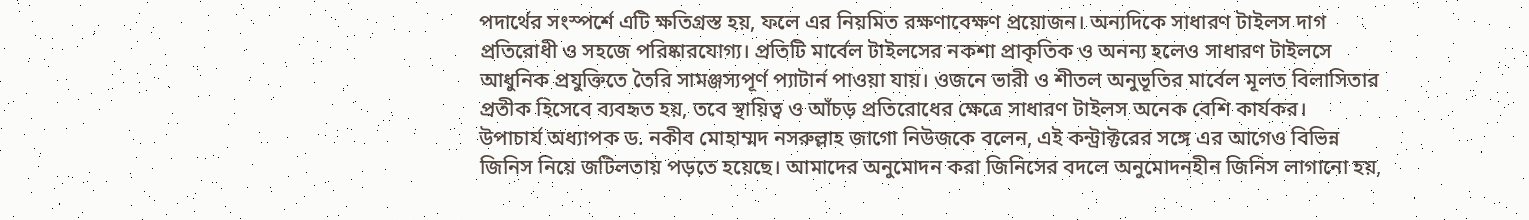পদার্থের সংস্পর্শে এটি ক্ষতিগ্রস্ত হয়, ফলে এর নিয়মিত রক্ষণাবেক্ষণ প্রয়োজন। অন্যদিকে সাধারণ টাইলস দাগ প্রতিরোধী ও সহজে পরিষ্কারযোগ্য। প্রতিটি মার্বেল টাইলসের নকশা প্রাকৃতিক ও অনন্য হলেও সাধারণ টাইলসে আধুনিক প্রযুক্তিতে তৈরি সামঞ্জস্যপূর্ণ প্যাটার্ন পাওয়া যায়। ওজনে ভারী ও শীতল অনুভূতির মার্বেল মূলত বিলাসিতার প্রতীক হিসেবে ব্যবহৃত হয়, তবে স্থায়িত্ব ও আঁচড় প্রতিরোধের ক্ষেত্রে সাধারণ টাইলস অনেক বেশি কার্যকর।
উপাচার্য অধ্যাপক ড. নকীব মোহাম্মদ নসরুল্লাহ জাগো নিউজকে বলেন, এই কন্ট্রাক্টরের সঙ্গে এর আগেও বিভিন্ন জিনিস নিয়ে জটিলতায় পড়তে হয়েছে। আমাদের অনুমোদন করা জিনিসের বদলে অনুমোদনহীন জিনিস লাগানো হয়,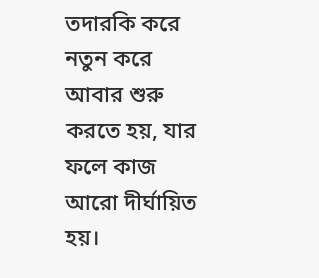তদারকি করে নতুন করে আবার শুরু করতে হয়, যার ফলে কাজ আরো দীর্ঘায়িত হয়।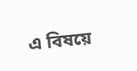এ বিষয়ে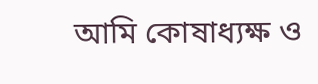আমি কোষাধ্যক্ষ ও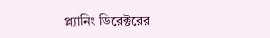প্ল্যানিং ডিরেক্টরের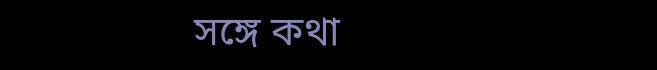সঙ্গে কথা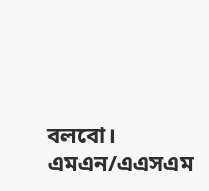বলবো।
এমএন/এএসএম